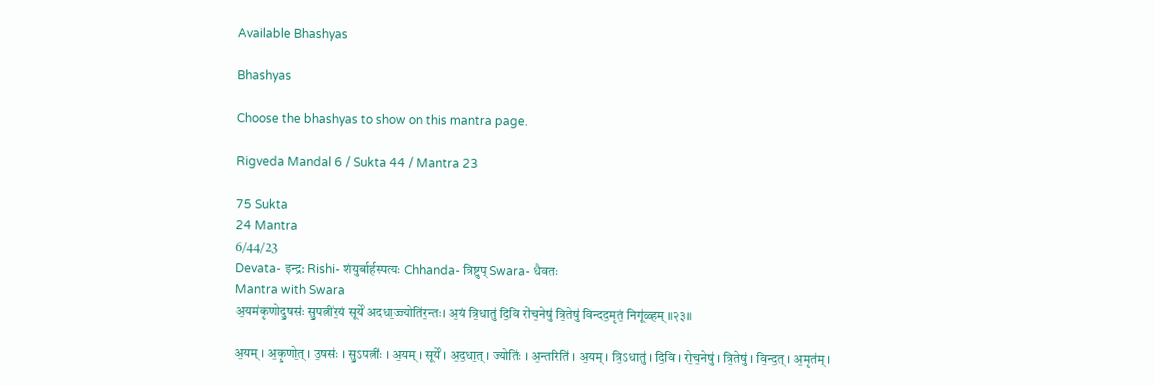Available Bhashyas

Bhashyas

Choose the bhashyas to show on this mantra page.

Rigveda Mandal 6 / Sukta 44 / Mantra 23

75 Sukta
24 Mantra
6/44/23
Devata- इन्द्र: Rishi- शंयुर्बार्हस्पत्यः Chhanda- त्रिष्टुप् Swara- धैवतः
Mantra with Swara
अ॒यम॑कृणोदु॒षसः॑ सु॒पत्नी॑र॒यं सूर्ये॑ अदधा॒ज्ज्योति॑र॒न्तः। अ॒यं त्रि॒धातु॑ दि॒वि रो॑च॒नेषु॑ त्रि॒तेषु॑ विन्दद॒मृतं॒ निगू॑ळ्हम् ॥२३॥

अ॒यम् । अ॒कृ॒णो॒त् । उ॒षसः॑ । सु॒ऽपत्नीः॑ । अ॒यम् । सूर्ये॑ । अ॒द॒धा॒त् । ज्योतिः॑ । अ॒न्तरिति॑ । अ॒यम् । त्रि॒ऽधातु॑ । दि॒वि । रो॒च॒नेषु॑ । त्रि॒तेषु॑ । वि॒न्द॒त् । अ॒मृत॑म् ।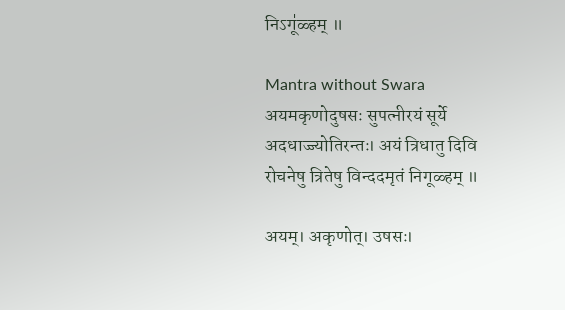निऽगू॑ळ्हम् ॥

Mantra without Swara
अयमकृणोदुषसः सुपत्नीरयं सूर्ये अदधाज्ज्योतिरन्तः। अयं त्रिधातु दिवि रोचनेषु त्रितेषु विन्ददमृतं निगूळ्हम् ॥

अयम्। अकृणोत्। उषसः।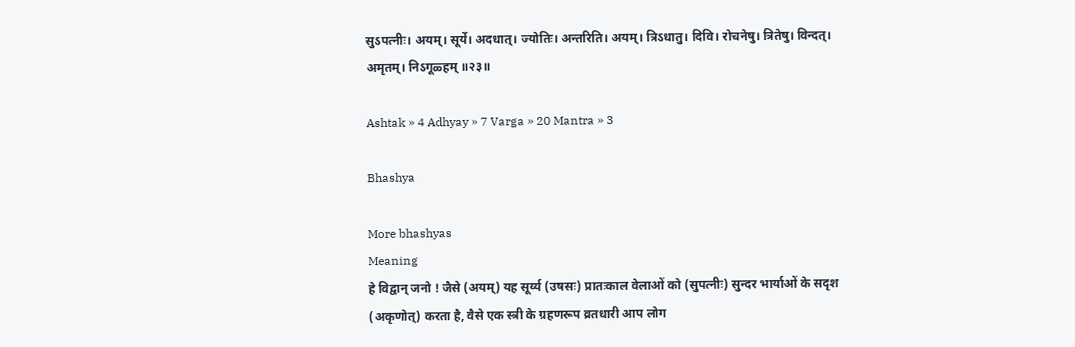सुऽपत्नीः। अयम्। सूर्ये। अदधात्। ज्योतिः। अन्तरिति। अयम्। त्रिऽधातु। दिवि। रोचनेषु। त्रितेषु। विन्दत्। अमृतम्। निऽगूळ्हम् ॥२३॥

Ashtak » 4 Adhyay » 7 Varga » 20 Mantra » 3

Bhashya

More bhashyas
Meaning
हे विद्वान् जनो ! जैसे (अयम्) यह सूर्य्य (उषसः) प्रातःकाल वेलाओं को (सुपत्नीः) सुन्दर भार्याओं के सदृश (अकृणोत्) करता है, वैसे एक स्त्री के ग्रहणरूप व्रतधारी आप लोग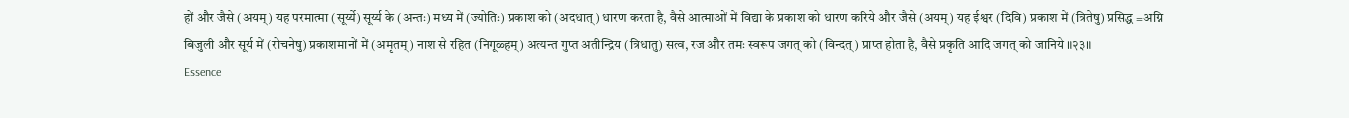हों और जैसे (अयम्) यह परमात्मा (सूर्य्ये) सूर्य्य के (अन्तः) मध्य में (ज्योतिः) प्रकाश को (अदधात्) धारण करता है, वैसे आत्माओं में विद्या के प्रकाश को धारण करिये और जैसे (अयम्) यह ईश्वर (दिवि) प्रकाश में (त्रितेषु) प्रसिद्ध =अग्नि बिजुली और सूर्य में (रोचनेषु) प्रकाशमानों में (अमृतम्) नाश से रहित (निगूळ्हम्) अत्यन्त गुप्त अतीन्द्रिय (त्रिधातु) सत्व, रज और तमः स्वरूप जगत् को (विन्दत्) प्राप्त होता है, वैसे प्रकृति आदि जगत् को जानिये ॥२३॥
Essence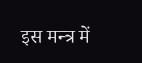इस मन्त्र में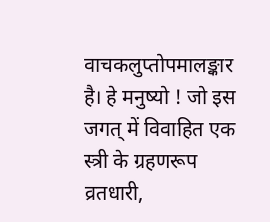वाचकलुप्तोपमालङ्कार है। हे मनुष्यो ! जो इस जगत् में विवाहित एक स्त्री के ग्रहणरूप व्रतधारी,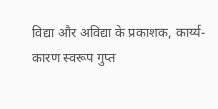विद्या और अविद्या के प्रकाशक, कार्य्य-कारण स्वरूप गुप्त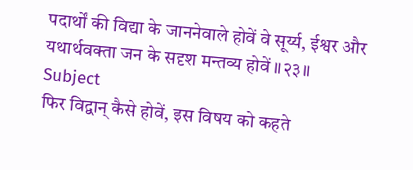पदार्थों की विद्या के जाननेवाले होवें वे सूर्य्य, ईश्वर और यथार्थवक्ता जन के सदृश मन्तव्य होवें ॥२३॥
Subject
फिर विद्वान् कैसे होवें, इस विषय को कहते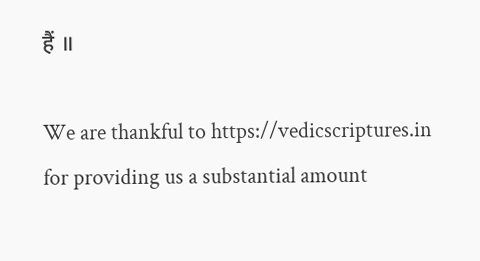हैं ॥

We are thankful to https://vedicscriptures.in for providing us a substantial amount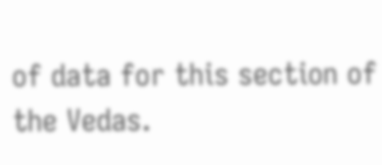of data for this section of the Vedas.